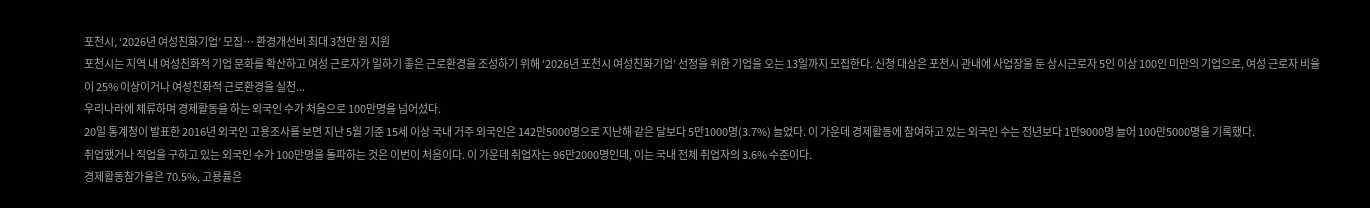포천시, ‘2026년 여성친화기업’ 모집… 환경개선비 최대 3천만 원 지원
포천시는 지역 내 여성친화적 기업 문화를 확산하고 여성 근로자가 일하기 좋은 근로환경을 조성하기 위해 ‘2026년 포천시 여성친화기업’ 선정을 위한 기업을 오는 13일까지 모집한다. 신청 대상은 포천시 관내에 사업장을 둔 상시근로자 5인 이상 100인 미만의 기업으로, 여성 근로자 비율이 25% 이상이거나 여성친화적 근로환경을 실천...
우리나라에 체류하며 경제활동을 하는 외국인 수가 처음으로 100만명을 넘어섰다.
20일 통계청이 발표한 2016년 외국인 고용조사를 보면 지난 5월 기준 15세 이상 국내 거주 외국인은 142만5000명으로 지난해 같은 달보다 5만1000명(3.7%) 늘었다. 이 가운데 경제활동에 참여하고 있는 외국인 수는 전년보다 1만9000명 늘어 100만5000명을 기록했다.
취업했거나 직업을 구하고 있는 외국인 수가 100만명을 돌파하는 것은 이번이 처음이다. 이 가운데 취업자는 96만2000명인데, 이는 국내 전체 취업자의 3.6% 수준이다.
경제활동참가율은 70.5%, 고용률은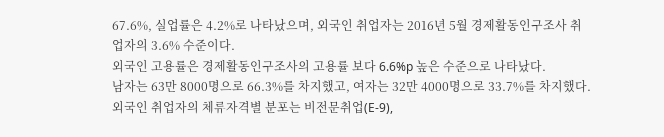67.6%, 실업률은 4.2%로 나타났으며, 외국인 취업자는 2016년 5월 경제활동인구조사 취업자의 3.6% 수준이다.
외국인 고용률은 경제활동인구조사의 고용률 보다 6.6%p 높은 수준으로 나타났다.
남자는 63만 8000명으로 66.3%를 차지했고, 여자는 32만 4000명으로 33.7%를 차지했다.
외국인 취업자의 체류자격별 분포는 비전문취업(E-9),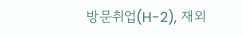방문취업(H-2), 재외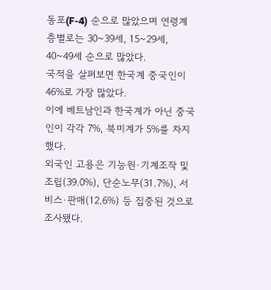동포(F-4) 순으로 많았으며 연령계층별로는 30~39세, 15~29세, 40~49세 순으로 많았다.
국적을 살펴보면 한국계 중국인이 46%로 가장 많았다.
이에 베트남인과 한국계가 아닌 중국인이 각각 7%, 북미계가 5%를 차지했다.
외국인 고용은 기능원·기계조작 및 조립(39.0%), 단순노무(31.7%), 서비스·판매(12.6%) 등 집중된 것으로 조사됐다.